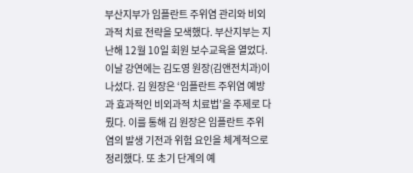부산지부가 임플란트 주위염 관리와 비외과적 치료 전략을 모색했다. 부산지부는 지난해 12월 10일 회원 보수교육을 열었다. 이날 강연에는 김도영 원장(김앤전치과)이 나섰다. 김 원장은 ‘임플란트 주위염 예방과 효과적인 비외과적 치료법’을 주제로 다뤘다. 이를 통해 김 원장은 임플란트 주위염의 발생 기전과 위험 요인을 체계적으로 정리했다. 또 초기 단계의 예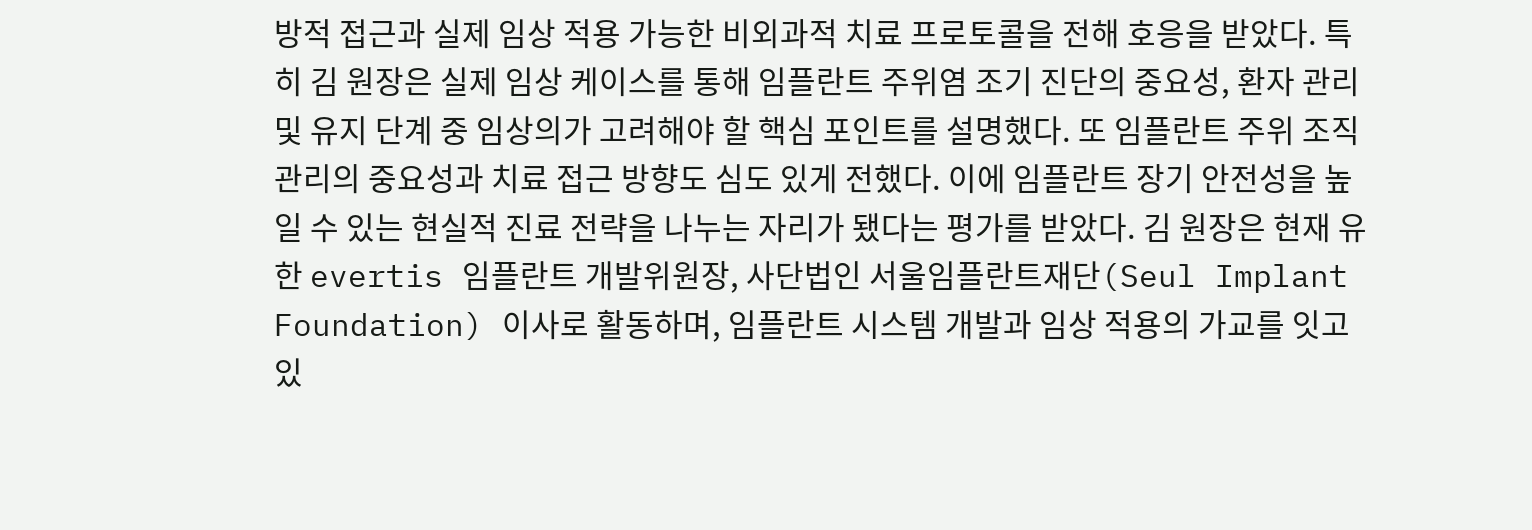방적 접근과 실제 임상 적용 가능한 비외과적 치료 프로토콜을 전해 호응을 받았다. 특히 김 원장은 실제 임상 케이스를 통해 임플란트 주위염 조기 진단의 중요성, 환자 관리 및 유지 단계 중 임상의가 고려해야 할 핵심 포인트를 설명했다. 또 임플란트 주위 조직 관리의 중요성과 치료 접근 방향도 심도 있게 전했다. 이에 임플란트 장기 안전성을 높일 수 있는 현실적 진료 전략을 나누는 자리가 됐다는 평가를 받았다. 김 원장은 현재 유한 evertis 임플란트 개발위원장, 사단법인 서울임플란트재단(Seul Implant Foundation) 이사로 활동하며, 임플란트 시스템 개발과 임상 적용의 가교를 잇고 있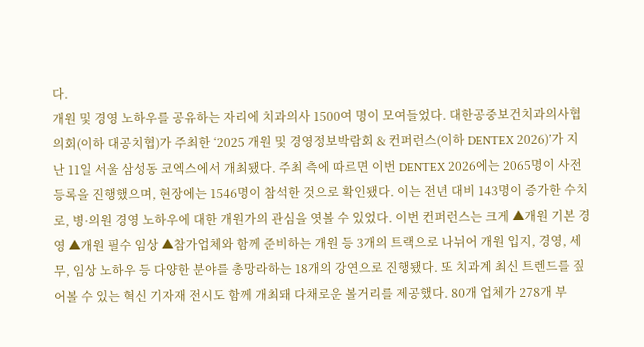다.
개원 및 경영 노하우를 공유하는 자리에 치과의사 1500여 명이 모여들었다. 대한공중보건치과의사협의회(이하 대공치협)가 주최한 ‘2025 개원 및 경영정보박람회 & 컨퍼런스(이하 DENTEX 2026)’가 지난 11일 서울 삼성동 코엑스에서 개최됐다. 주최 측에 따르면 이번 DENTEX 2026에는 2065명이 사전 등록을 진행했으며, 현장에는 1546명이 참석한 것으로 확인됐다. 이는 전년 대비 143명이 증가한 수치로, 병·의원 경영 노하우에 대한 개원가의 관심을 엿볼 수 있었다. 이번 컨퍼런스는 크게 ▲개원 기본 경영 ▲개원 필수 임상 ▲참가업체와 함께 준비하는 개원 등 3개의 트랙으로 나뉘어 개원 입지, 경영, 세무, 임상 노하우 등 다양한 분야를 총망라하는 18개의 강연으로 진행됐다. 또 치과계 최신 트렌드를 짚어볼 수 있는 혁신 기자재 전시도 함께 개최돼 다채로운 볼거리를 제공했다. 80개 업체가 278개 부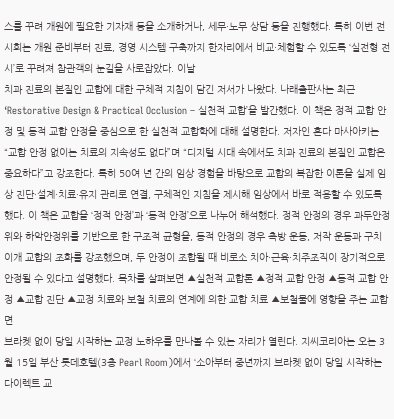스를 꾸려 개원에 필요한 기자재 등을 소개하거나, 세무·노무 상담 등을 진행했다. 특히 이번 전시회는 개원 준비부터 진료, 경영 시스템 구축까지 한자리에서 비교·체험할 수 있도록 ‘실전형 전시’로 꾸려져 참관객의 눈길을 사로잡았다. 이날
치과 진료의 본질인 교합에 대한 구체적 지침이 담긴 저서가 나왔다. 나래출판사는 최근 ‘Restorative Design & Practical Occlusion – 실천적 교합’을 발간했다. 이 책은 정적 교합 안정 및 동적 교합 안정을 중심으로 한 실천적 교합학에 대해 설명한다. 저자인 혼다 마사아키는 “교합 안정 없이는 치료의 지속성도 없다”며 “디지털 시대 속에서도 치과 진료의 본질인 교합은 중요하다”고 강조한다. 특히 50여 년 간의 임상 경험을 바탕으로 교합의 복잡한 이론을 실제 임상 진단·설계·치료·유지 관리로 연결, 구체적인 지침을 제시해 임상에서 바로 적용할 수 있도록 했다. 이 책은 교합을 ‘정적 안정’과 ‘동적 안정’으로 나누어 해석했다. 정적 안정의 경우 과두안정위와 하악안정위를 기반으로 한 구조적 균형을, 동적 안정의 경우 측방 운동, 저작 운동과 구치 이개 교합의 조화를 강조했으며, 두 안정이 조합될 때 비로소 치아·근육·치주조직이 장기적으로 안정될 수 있다고 설명했다. 목차를 살펴보면 ▲실천적 교합론 ▲정적 교합 안정 ▲동적 교합 안정 ▲교합 진단 ▲교정 치료와 보철 치료의 연계에 의한 교합 치료 ▲보철물에 영향을 주는 교합면
브라켓 없이 당일 시작하는 교정 노하우를 만나볼 수 있는 자리가 열린다. 지씨코리아는 오는 3월 15일 부산 롯데호텔(3층 Pearl Room)에서 ‘소아부터 중년까지 브라켓 없이 당일 시작하는 다이렉트 교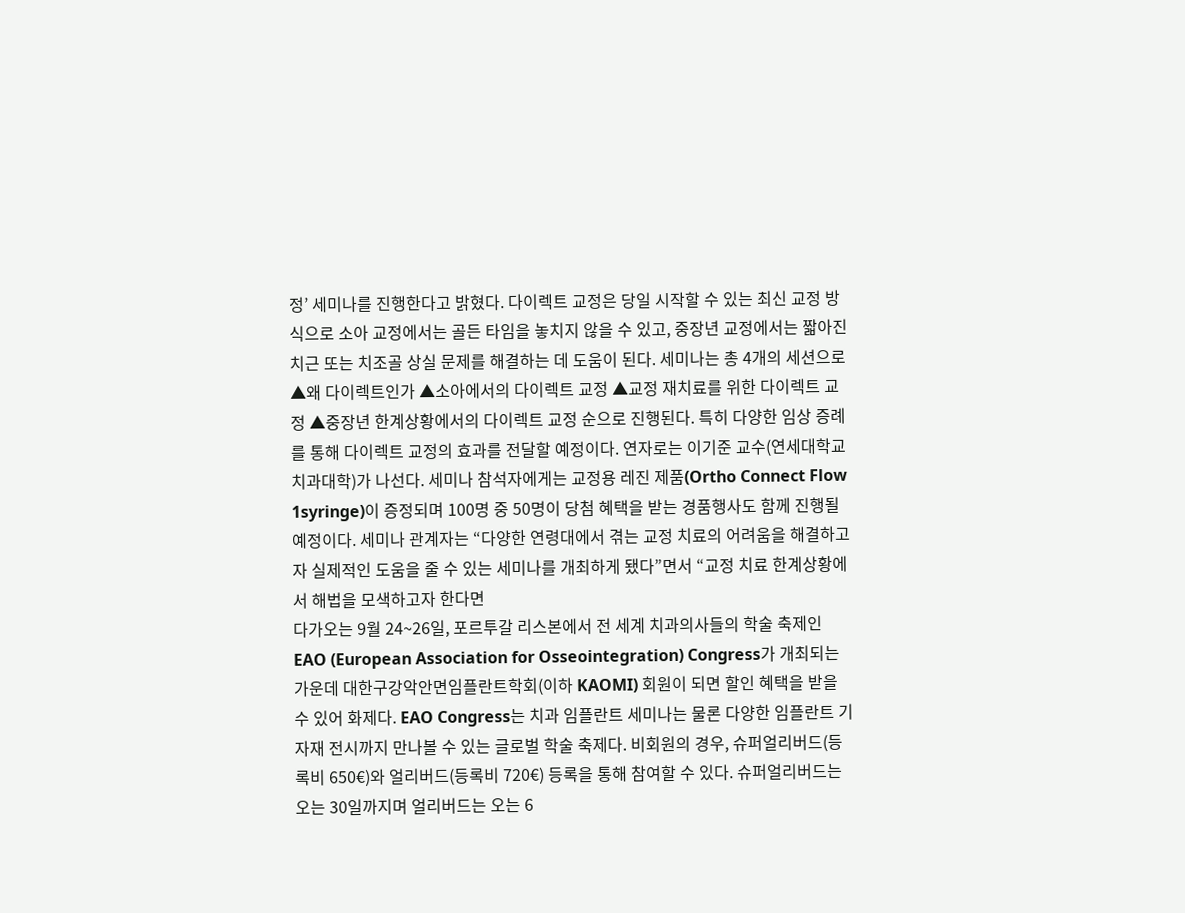정’ 세미나를 진행한다고 밝혔다. 다이렉트 교정은 당일 시작할 수 있는 최신 교정 방식으로 소아 교정에서는 골든 타임을 놓치지 않을 수 있고, 중장년 교정에서는 짧아진 치근 또는 치조골 상실 문제를 해결하는 데 도움이 된다. 세미나는 총 4개의 세션으로 ▲왜 다이렉트인가 ▲소아에서의 다이렉트 교정 ▲교정 재치료를 위한 다이렉트 교정 ▲중장년 한계상황에서의 다이렉트 교정 순으로 진행된다. 특히 다양한 임상 증례를 통해 다이렉트 교정의 효과를 전달할 예정이다. 연자로는 이기준 교수(연세대학교 치과대학)가 나선다. 세미나 참석자에게는 교정용 레진 제품(Ortho Connect Flow 1syringe)이 증정되며 100명 중 50명이 당첨 혜택을 받는 경품행사도 함께 진행될 예정이다. 세미나 관계자는 “다양한 연령대에서 겪는 교정 치료의 어려움을 해결하고자 실제적인 도움을 줄 수 있는 세미나를 개최하게 됐다”면서 “교정 치료 한계상황에서 해법을 모색하고자 한다면
다가오는 9월 24~26일, 포르투갈 리스본에서 전 세계 치과의사들의 학술 축제인 EAO (European Association for Osseointegration) Congress가 개최되는 가운데 대한구강악안면임플란트학회(이하 KAOMI) 회원이 되면 할인 혜택을 받을 수 있어 화제다. EAO Congress는 치과 임플란트 세미나는 물론 다양한 임플란트 기자재 전시까지 만나볼 수 있는 글로벌 학술 축제다. 비회원의 경우, 슈퍼얼리버드(등록비 650€)와 얼리버드(등록비 720€) 등록을 통해 참여할 수 있다. 슈퍼얼리버드는 오는 30일까지며 얼리버드는 오는 6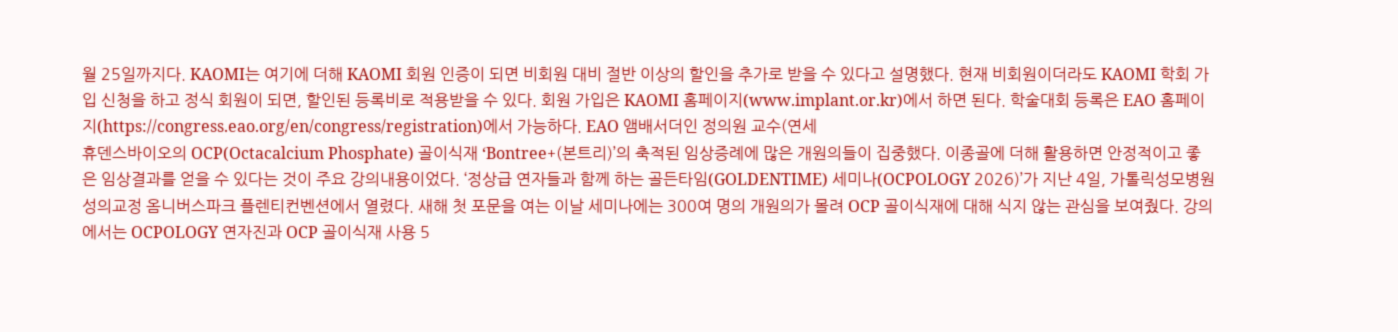월 25일까지다. KAOMI는 여기에 더해 KAOMI 회원 인증이 되면 비회원 대비 절반 이상의 할인을 추가로 받을 수 있다고 설명했다. 현재 비회원이더라도 KAOMI 학회 가입 신청을 하고 정식 회원이 되면, 할인된 등록비로 적용받을 수 있다. 회원 가입은 KAOMI 홈페이지(www.implant.or.kr)에서 하면 된다. 학술대회 등록은 EAO 홈페이지(https://congress.eao.org/en/congress/registration)에서 가능하다. EAO 앰배서더인 정의원 교수(연세
휴덴스바이오의 OCP(Octacalcium Phosphate) 골이식재 ‘Bontree+(본트리)’의 축적된 임상증례에 많은 개원의들이 집중했다. 이종골에 더해 활용하면 안정적이고 좋은 임상결과를 얻을 수 있다는 것이 주요 강의내용이었다. ‘정상급 연자들과 함께 하는 골든타임(GOLDENTIME) 세미나(OCPOLOGY 2026)’가 지난 4일, 가톨릭성모병원 성의교정 옴니버스파크 플렌티컨벤션에서 열렸다. 새해 첫 포문을 여는 이날 세미나에는 300여 명의 개원의가 몰려 OCP 골이식재에 대해 식지 않는 관심을 보여줬다. 강의에서는 OCPOLOGY 연자진과 OCP 골이식재 사용 5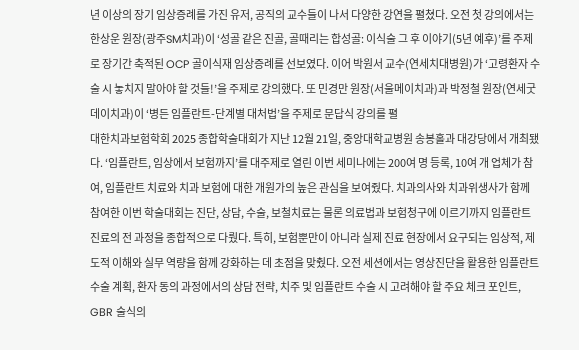년 이상의 장기 임상증례를 가진 유저, 공직의 교수들이 나서 다양한 강연을 펼쳤다. 오전 첫 강의에서는 한상운 원장(광주SM치과)이 ‘성골 같은 진골, 골때리는 합성골: 이식술 그 후 이야기(5년 예후)’를 주제로 장기간 축적된 OCP 골이식재 임상증례를 선보였다. 이어 박원서 교수(연세치대병원)가 ‘고령환자 수술 시 놓치지 말아야 할 것들!’을 주제로 강의했다. 또 민경만 원장(서울메이치과)과 박정철 원장(연세굿데이치과)이 ‘병든 임플란트-단계별 대처법’을 주제로 문답식 강의를 펼
대한치과보험학회 2025 종합학술대회가 지난 12월 21일, 중앙대학교병원 송봉홀과 대강당에서 개최됐다. ‘임플란트, 임상에서 보험까지’를 대주제로 열린 이번 세미나에는 200여 명 등록, 10여 개 업체가 참여, 임플란트 치료와 치과 보험에 대한 개원가의 높은 관심을 보여줬다. 치과의사와 치과위생사가 함께 참여한 이번 학술대회는 진단, 상담, 수술, 보철치료는 물론 의료법과 보험청구에 이르기까지 임플란트 진료의 전 과정을 종합적으로 다뤘다. 특히, 보험뿐만이 아니라 실제 진료 현장에서 요구되는 임상적, 제도적 이해와 실무 역량을 함께 강화하는 데 초점을 맞췄다. 오전 세션에서는 영상진단을 활용한 임플란트 수술 계획, 환자 동의 과정에서의 상담 전략, 치주 및 임플란트 수술 시 고려해야 할 주요 체크 포인트, GBR 술식의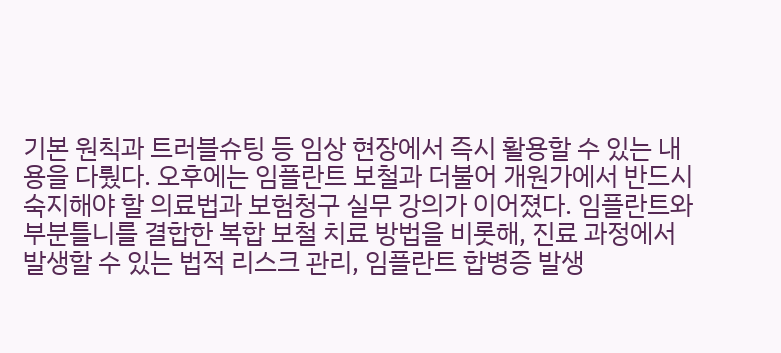기본 원칙과 트러블슈팅 등 임상 현장에서 즉시 활용할 수 있는 내용을 다뤘다. 오후에는 임플란트 보철과 더불어 개원가에서 반드시 숙지해야 할 의료법과 보험청구 실무 강의가 이어졌다. 임플란트와 부분틀니를 결합한 복합 보철 치료 방법을 비롯해, 진료 과정에서 발생할 수 있는 법적 리스크 관리, 임플란트 합병증 발생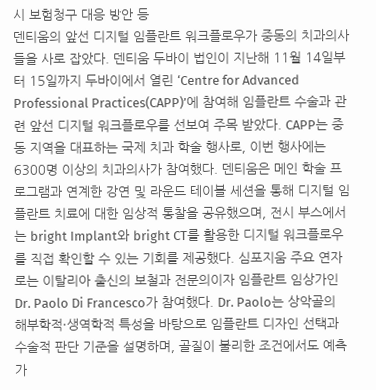시 보험청구 대응 방안 등
덴티움의 앞선 디지털 임플란트 워크플로우가 중동의 치과의사들을 사로 잡았다. 덴티움 두바이 법인이 지난해 11월 14일부터 15일까지 두바이에서 열린 ‘Centre for Advanced Professional Practices(CAPP)’에 참여해 임플란트 수술과 관련 앞선 디지털 워크플로우를 선보여 주목 받았다. CAPP는 중동 지역을 대표하는 국제 치과 학술 행사로, 이번 행사에는 6300명 이상의 치과의사가 참여했다. 덴티움은 메인 학술 프로그램과 연계한 강연 및 라운드 테이블 세션을 통해 디지털 임플란트 치료에 대한 임상적 통찰을 공유했으며, 전시 부스에서는 bright Implant와 bright CT를 활용한 디지털 워크플로우를 직접 확인할 수 있는 기회를 제공했다. 심포지움 주요 연자로는 이탈리아 출신의 보철과 전문의이자 임플란트 임상가인 Dr. Paolo Di Francesco가 참여했다. Dr. Paolo는 상악골의 해부학적·생역학적 특성을 바탕으로 임플란트 디자인 선택과 수술적 판단 기준을 설명하며, 골질이 불리한 조건에서도 예측 가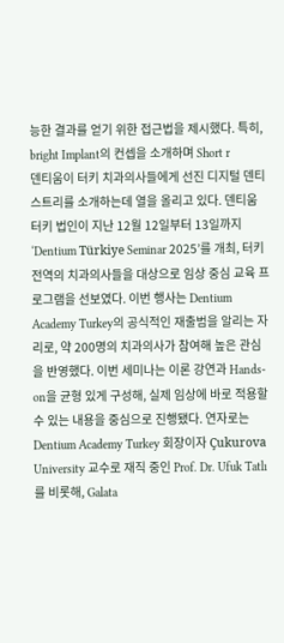능한 결과를 얻기 위한 접근법을 제시했다. 특히, bright Implant의 컨셉을 소개하며 Short r
덴티움이 터키 치과의사들에게 선진 디지털 덴티스트리를 소개하는데 열을 올리고 있다. 덴티움 터키 법인이 지난 12월 12일부터 13일까지 ‘Dentium Türkiye Seminar 2025’를 개최, 터키 전역의 치과의사들을 대상으로 임상 중심 교육 프로그램을 선보였다. 이번 행사는 Dentium Academy Turkey의 공식적인 재출범을 알리는 자리로, 약 200명의 치과의사가 참여해 높은 관심을 반영했다. 이번 세미나는 이론 강연과 Hands-on을 균형 있게 구성해, 실제 임상에 바로 적용할 수 있는 내용을 중심으로 진행됐다. 연자로는 Dentium Academy Turkey 회장이자 Çukurova University 교수로 재직 중인 Prof. Dr. Ufuk Tatlı를 비롯해, Galata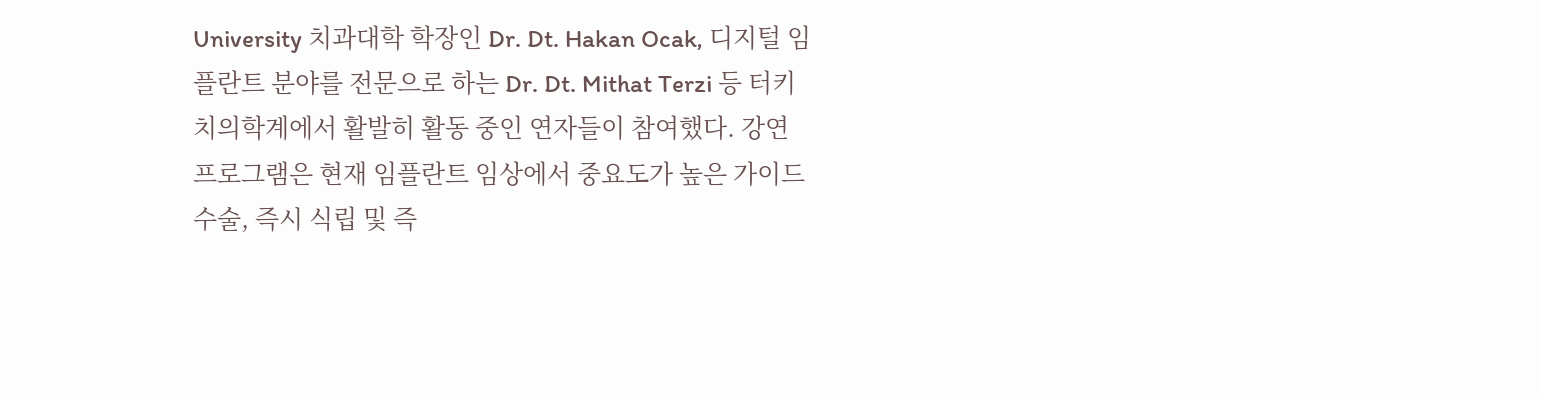University 치과대학 학장인 Dr. Dt. Hakan Ocak, 디지털 임플란트 분야를 전문으로 하는 Dr. Dt. Mithat Terzi 등 터키 치의학계에서 활발히 활동 중인 연자들이 참여했다. 강연 프로그램은 현재 임플란트 임상에서 중요도가 높은 가이드 수술, 즉시 식립 및 즉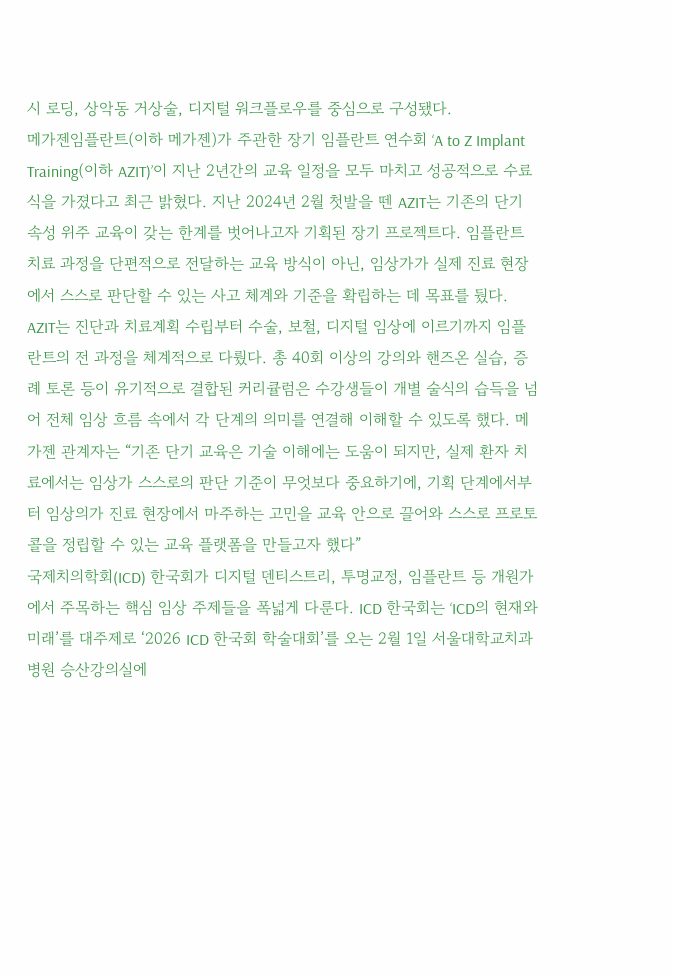시 로딩, 상악동 거상술, 디지털 워크플로우를 중심으로 구성됐다.
메가젠임플란트(이하 메가젠)가 주관한 장기 임플란트 연수회 ‘A to Z Implant Training(이하 AZIT)’이 지난 2년간의 교육 일정을 모두 마치고 성공적으로 수료식을 가졌다고 최근 밝혔다. 지난 2024년 2월 첫발을 뗀 AZIT는 기존의 단기 속성 위주 교육이 갖는 한계를 벗어나고자 기획된 장기 프로젝트다. 임플란트 치료 과정을 단편적으로 전달하는 교육 방식이 아닌, 임상가가 실제 진료 현장에서 스스로 판단할 수 있는 사고 체계와 기준을 확립하는 데 목표를 뒀다. AZIT는 진단과 치료계획 수립부터 수술, 보철, 디지털 임상에 이르기까지 임플란트의 전 과정을 체계적으로 다뤘다. 총 40회 이상의 강의와 핸즈온 실습, 증례 토론 등이 유기적으로 결합된 커리큘럼은 수강생들이 개별 술식의 습득을 넘어 전체 임상 흐름 속에서 각 단계의 의미를 연결해 이해할 수 있도록 했다. 메가젠 관계자는 “기존 단기 교육은 기술 이해에는 도움이 되지만, 실제 환자 치료에서는 임상가 스스로의 판단 기준이 무엇보다 중요하기에, 기획 단계에서부터 임상의가 진료 현장에서 마주하는 고민을 교육 안으로 끌어와 스스로 프로토콜을 정립할 수 있는 교육 플랫폼을 만들고자 했다”
국제치의학회(ICD) 한국회가 디지털 덴티스트리, 투명교정, 임플란트 등 개원가에서 주목하는 핵심 임상 주제들을 폭넓게 다룬다. ICD 한국회는 ‘ICD의 현재와 미래’를 대주제로 ‘2026 ICD 한국회 학술대회’를 오는 2월 1일 서울대학교치과병원 승산강의실에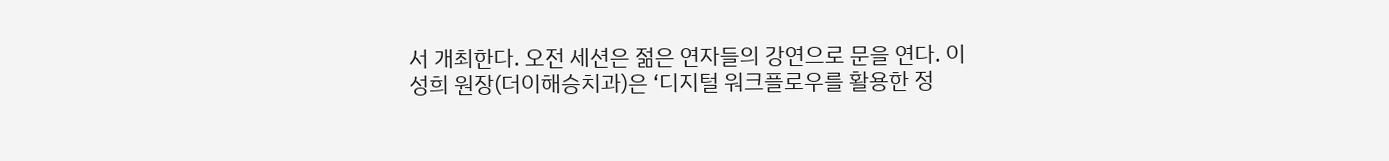서 개최한다. 오전 세션은 젊은 연자들의 강연으로 문을 연다. 이성희 원장(더이해승치과)은 ‘디지털 워크플로우를 활용한 정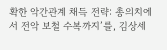확한 악간관계 채득 전략: 총의치에서 전악 보철 수복까지’를, 김상세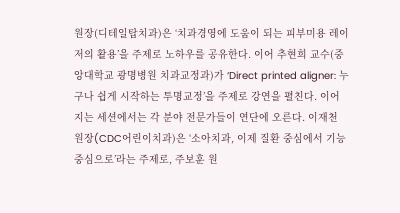원장(디테일탑치과)은 ‘치과경영에 도움이 되는 피부미용 레이저의 활용’을 주제로 노하우를 공유한다. 이어 추현희 교수(중앙대학교 광명병원 치과교정과)가 ‘Direct printed aligner: 누구나 쉽게 시작하는 투명교정’을 주제로 강연을 펼친다. 이어지는 세션에서는 각 분야 전문가들이 연단에 오른다. 이재천 원장(CDC어린이치과)은 ‘소아치과, 이제 질환 중심에서 기능 중심으로’라는 주제로, 주보훈 원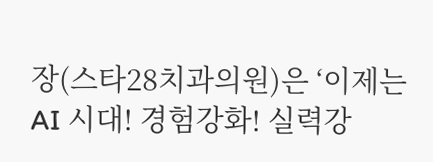장(스타28치과의원)은 ‘이제는 AI 시대! 경험강화! 실력강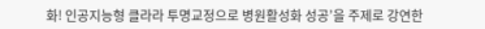화! 인공지능형 클라라 투명교정으로 병원활성화 성공’을 주제로 강연한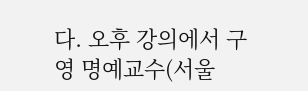다. 오후 강의에서 구 영 명예교수(서울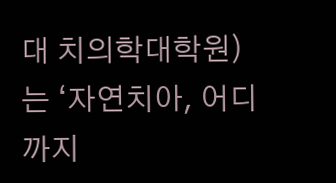대 치의학대학원)는 ‘자연치아, 어디까지